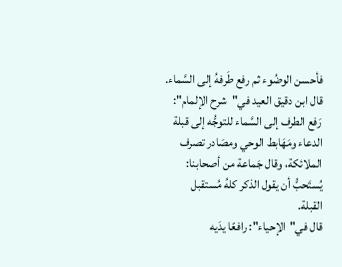فأحسن الوضُوء ثم رفع طَرفهُ إلى السَّماء.
قال ابن دقيق العيد في"شرح الإلمام": رَفع الطرف إلى السَّماء للتوجُّه إلى قبلة الدعاء ومَهَابط الوحي ومصَادر تصرف الملائكة، وقال جَماعة من أصحابنا: يُستَحبُّ أن يقول الذكر كلهُ مُستقبل القبلة.
قال في"الإحياء": رافعًا يدَيه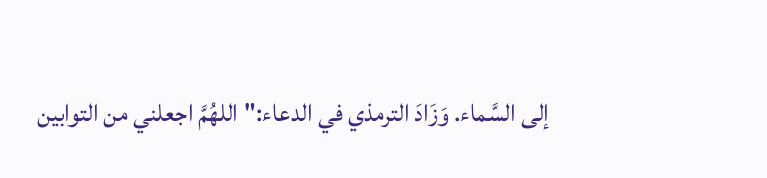إلى السَّماء. وَزَادَ الترمذي في الدعاء:"اللهُمَّ اجعلني من التوابين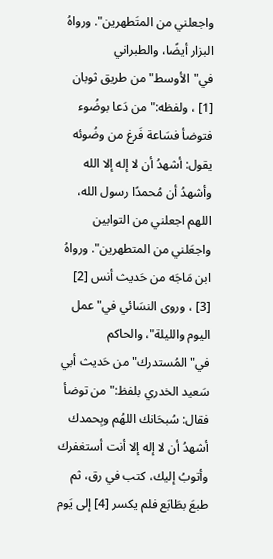واجعلني من المتَطهرين". ورواهُ البزار أيضًا، والطبراني في"الأوسط"من طريق ثوبان [1] ، ولفظه:"من دَعا بوضُوء فتوضأ فسَاعة فَرغ من وضُوئه يقول: أشهدُ أن لا إله إلا الله وأشهدُ أن مُحمدًا رسول الله، اللهم اجعلني من التوابين واجعَلني من المتطهرين". ورواهُ ابن مَاجَه من حَديث أنس [2] [3] ، وروى النسَائي في"عمل اليوم والليلة"، والحاكم في"المُستدرك"من حَديث أبي سَعيد الخدري بلفظ:"من توضأ فقال: سُبحَانك اللهُم وبِحمدك أشهدُ أن لا إله إلا أنت أستغفرك وأتوبُ إليك، كتب في رق، ثم طبعَ بطَابَع فلم يكسر [4] إلى يَوم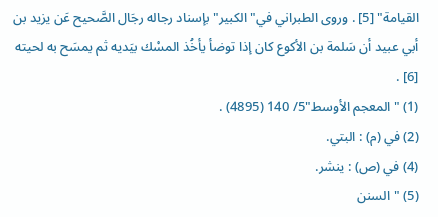القيامة" [5] . وروى الطبراني في"الكبير"بإسناد رجاله رجَال الصَّحيح عَن يزيد بن أبي عبيد أن سَلمة بن الأكوع كان إذا توضأ يأخُذ المسْك بيَديه ثم يمسَح به لحيته [6] .
(1) "المعجم الأوسط"5/ 140 (4895) .
(2) في (م) : البتي.
(4) في (ص) : ينشر.
(5) "السنن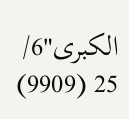الكبرى"6/ 25 (9909)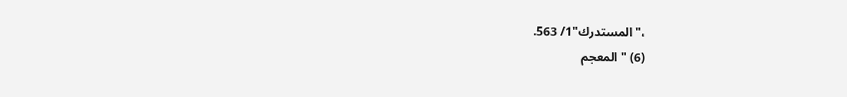،"المستدرك"1/ 563.
(6) "المعجم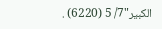الكبير"7/ 5 (6220) .